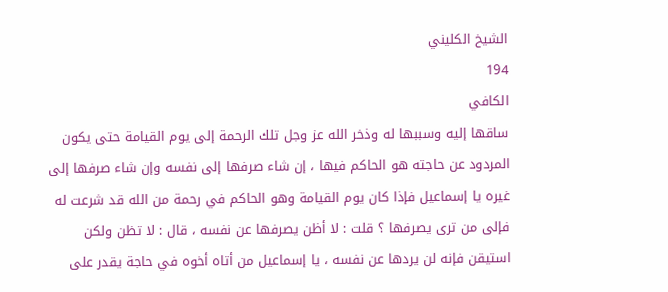الشيخ الكليني
194
الكافي
ساقها إليه وسببها له وذخر الله عز وجل تلك الرحمة إلى يوم القيامة حتى يكون المردود عن حاجته هو الحاكم فيها ، إن شاء صرفها إلى نفسه وإن شاء صرفها إلى غيره يا إسماعيل فإذا كان يوم القيامة وهو الحاكم في رحمة من الله قد شرعت له فإلى من ترى يصرفها ؟ قلت : لا أظن يصرفها عن نفسه ، قال : لا تظن ولكن استيقن فإنه لن يردها عن نفسه ، يا إسماعيل من أتاه أخوه في حاجة يقدر على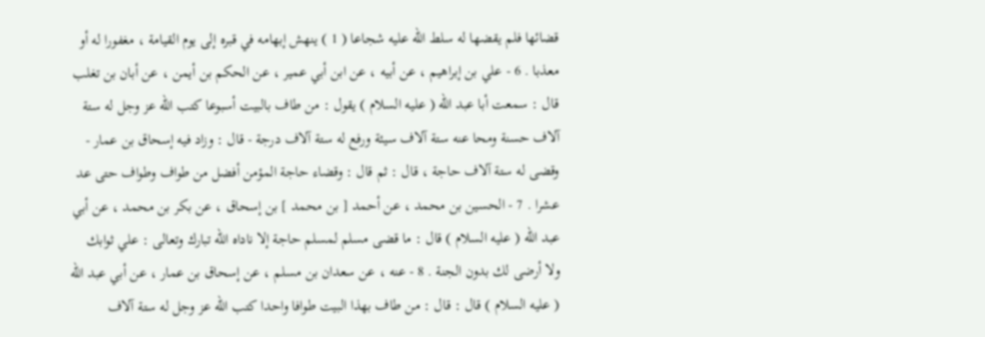قضائها فلم يقضها له سلط الله عليه شجاعا ( 1 ) ينهش إبهامه في قبره إلى يوم القيامة ، مغفورا له أو معذبا . 6 - علي بن إبراهيم ، عن أبيه ، عن ابن أبي عمير ، عن الحكم بن أيمن ، عن أبان بن تغلب قال : سمعت أبا عبد الله ( عليه السلام ) يقول : من طاف بالبيت أسبوعا كتب الله عز وجل له ستة آلاف حسنة ومحا عنه ستة آلاف سيئة ورفع له ستة آلاف درجة - قال : وزاد فيه إسحاق بن عمار - وقضى له ستة آلاف حاجة ، قال : ثم قال : وقضاء حاجة المؤمن أفضل من طواف وطواف حتى عد عشرا . 7 - الحسين بن محمد ، عن أحمد [ بن محمد ] بن إسحاق ، عن بكر بن محمد ، عن أبي عبد الله ( عليه السلام ) قال : ما قضى مسلم لمسلم حاجة إلا ناداه الله تبارك وتعالى : علي ثوابك ولا أرضى لك بدون الجنة . 8 - عنه ، عن سعدان بن مسلم ، عن إسحاق بن عمار ، عن أبي عبد الله ( عليه السلام ) قال : قال : من طاف بهذا البيت طوافا واحدا كتب الله عز وجل له ستة آلاف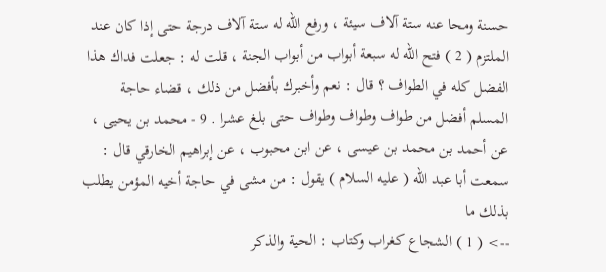حسنة ومحا عنه ستة آلاف سيئة ، ورفع الله له ستة آلاف درجة حتى إذا كان عند الملتزم ( 2 ) فتح الله له سبعة أبواب من أبواب الجنة ، قلت له : جعلت فداك هذا الفضل كله في الطواف ؟ قال : نعم وأخبرك بأفضل من ذلك ، قضاء حاجة المسلم أفضل من طواف وطواف وطواف حتى بلغ عشرا . 9 - محمد بن يحيى ، عن أحمد بن محمد بن عيسى ، عن ابن محبوب ، عن إبراهيم الخارقي قال : سمعت أبا عبد الله ( عليه السلام ) يقول : من مشى في حاجة أخيه المؤمن يطلب بذلك ما
--> ( 1 ) الشجاع كغراب وكتاب : الحية والذكر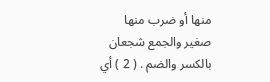منها أو ضرب منها صغير والجمع شجعان بالكسر والضم . ( 2 ) أي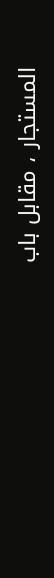المستجار ، مقابل باب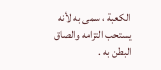الكعبة ، سمى به لأنه يستحب التزامه والصاق البطن به .